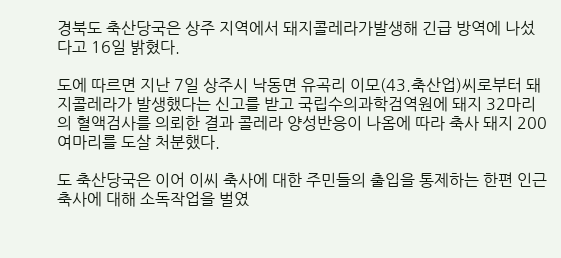경북도 축산당국은 상주 지역에서 돼지콜레라가발생해 긴급 방역에 나섰다고 16일 밝혔다.

도에 따르면 지난 7일 상주시 낙동면 유곡리 이모(43.축산업)씨로부터 돼지콜레라가 발생했다는 신고를 받고 국립수의과학검역원에 돼지 32마리의 혈액검사를 의뢰한 결과 콜레라 양성반응이 나옴에 따라 축사 돼지 200여마리를 도살 처분했다.

도 축산당국은 이어 이씨 축사에 대한 주민들의 출입을 통제하는 한편 인근 축사에 대해 소독작업을 벌였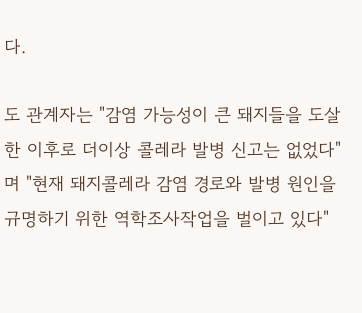다.

도 관계자는 "감염 가능성이 큰 돼지들을 도살한 이후로 더이상 콜레라 발병 신고는 없었다"며 "현재 돼지콜레라 감염 경로와 발병 원인을 규명하기 위한 역학조사작업을 벌이고 있다"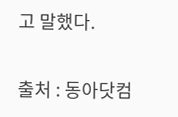고 말했다.

출처 : 동아닷컴